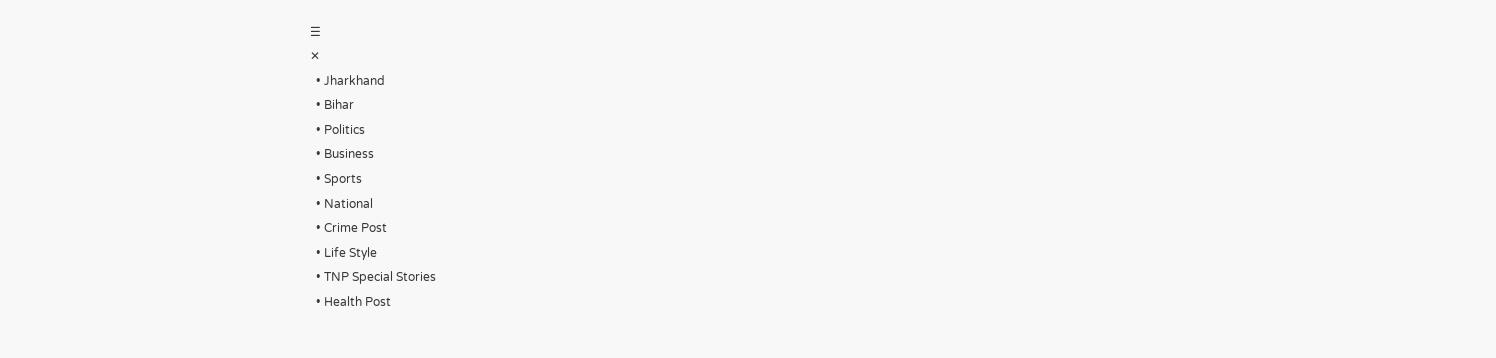☰
✕
  • Jharkhand
  • Bihar
  • Politics
  • Business
  • Sports
  • National
  • Crime Post
  • Life Style
  • TNP Special Stories
  • Health Post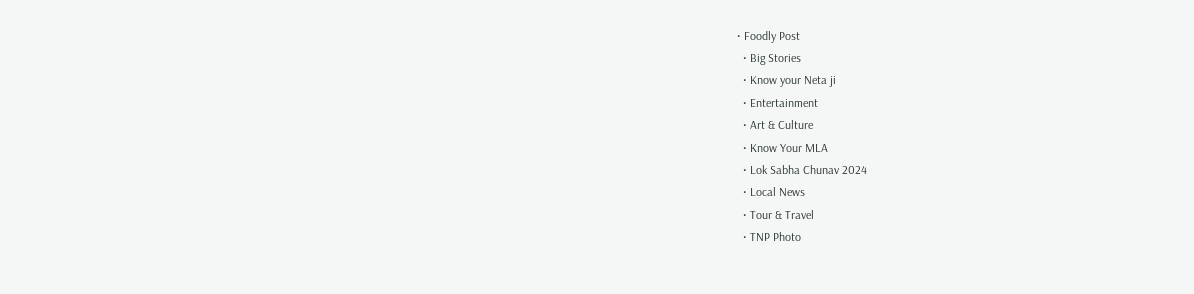• Foodly Post
  • Big Stories
  • Know your Neta ji
  • Entertainment
  • Art & Culture
  • Know Your MLA
  • Lok Sabha Chunav 2024
  • Local News
  • Tour & Travel
  • TNP Photo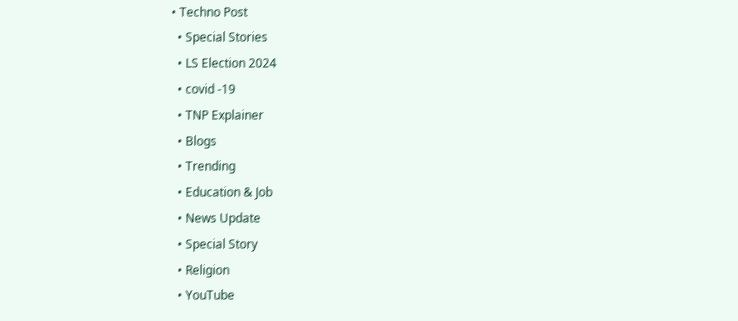• Techno Post
  • Special Stories
  • LS Election 2024
  • covid -19
  • TNP Explainer
  • Blogs
  • Trending
  • Education & Job
  • News Update
  • Special Story
  • Religion
  • YouTube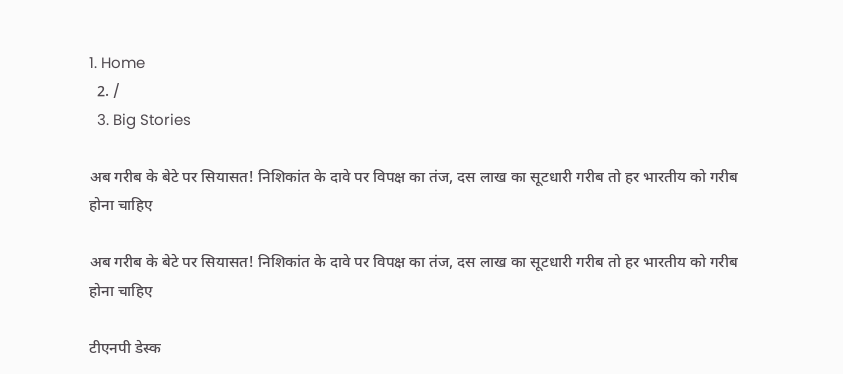1. Home
  2. /
  3. Big Stories

अब गरीब के बेटे पर सियासत! निशिकांत के दावे पर विपक्ष का तंज, दस लाख का सूटधारी गरीब तो हर भारतीय को गरीब होना चाहिए

अब गरीब के बेटे पर सियासत! निशिकांत के दावे पर विपक्ष का तंज, दस लाख का सूटधारी गरीब तो हर भारतीय को गरीब होना चाहिए

टीएनपी डेस्क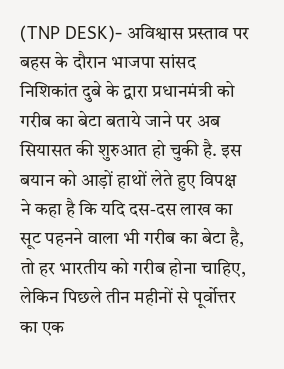(TNP DESK)- अविश्वास प्रस्ताव पर बहस के दौरान भाजपा सांसद निशिकांत दुबे के द्वारा प्रधानमंत्री को गरीब का बेटा बताये जाने पर अब सियासत की शुरुआत हो चुकी है. इस बयान को आड़ों हाथों लेते हुए विपक्ष ने कहा है कि यदि दस-दस लाख का सूट पहनने वाला भी गरीब का बेटा है, तो हर भारतीय को गरीब होना चाहिए, लेकिन पिछले तीन महीनों से पूर्वोत्तर का एक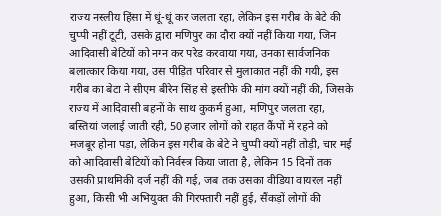राज्य नस्लीय हिंसा में धूं-धूं कर जलता रहा, लेकिन इस गरीब के बेटे की चुप्पी नहीं टूटी, उसके द्वारा मणिपुर का दौरा क्यों नहीं किया गया, जिन आदिवासी बेटियों को नग्न कर परेड करवाया गया, उनका सार्वजनिक बलात्कार किया गया, उस पीड़ित परिवार से मुलाकात नहीं की गयी, इस गरीब का बेटा ने सीएम बीरेन सिंह से इस्तीफे की मांग क्यों नहीं की, जिसके राज्य में आदिवासी बहनों के साथ कुकर्म हुआ, मणिपुर जलता रहा, बस्तियां जलाई जाती रही, 50 हजार लोगों को राहत कैंपों में रहने को  मजबूर होना पड़ा, लेकिन इस गरीब के बेटे ने चुप्पी क्यों नहीं तोड़ी, चार मई को आदिवासी बेटियों को निर्वस्त्र किया जाता है, लेकिन 15 दिनों तक उसकी प्राथमिकी दर्ज नहीं की गई, जब तक उसका वीडिया वायरल नहीं हुआ, किसी भी अभियुक्त की गिरफ्तारी नहीं हुई, सैंकड़ों लोगों की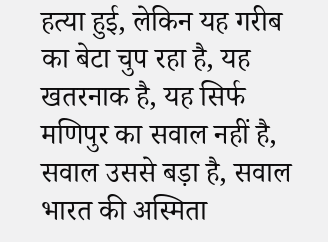हत्या हुई, लेकिन यह गरीब का बेटा चुप रहा है, यह खतरनाक है, यह सिर्फ मणिपुर का सवाल नहीं है, सवाल उससे बड़ा है, सवाल भारत की अस्मिता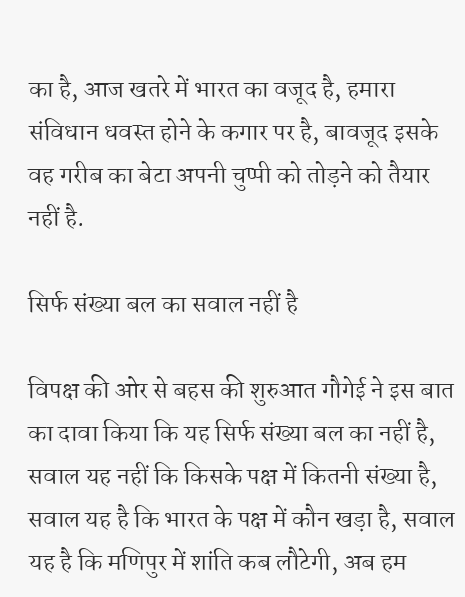का है, आज खतरे में भारत का वजूद है, हमारा संविधान धवस्त होने के कगार पर है, बावजूद इसके वह गरीब का बेटा अपनी चुप्पी को तोड़ने को तैयार नहीं है.

सिर्फ संख्या बल का सवाल नहीं है

विपक्ष की ओर से बहस की शुरुआत गौगेई ने इस बात का दावा किया कि यह सिर्फ संख्या बल का नहीं है, सवाल यह नहीं कि किसके पक्ष में कितनी संख्या है, सवाल यह है कि भारत के पक्ष में कौन खड़ा है, सवाल यह है कि मणिपुर में शांति कब लौटेगी, अब हम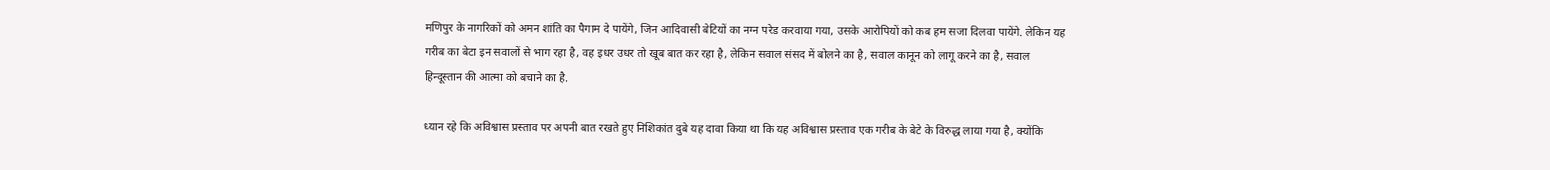मणिपुर के नागरिकों को अमन शांति का पैगाम दे पायेंगे, जिन आदिवासी बेटियों का नग्न परेड करवाया गया, उसके आरोपियों को कब हम सजा दिलवा पायेंगे. लेकिन यह गरीब का बेटा इन सवालों से भाग रहा है, वह इधर उधर तो खूब बात कर रहा है, लेकिन सवाल संसद में बोलने का है, सवाल कानून को लागू करने का है, सवाल हिन्दूस्तान की आत्मा को बचाने का है.

ध्यान रहे कि अविश्वास प्रस्ताव पर अपनी बात रखते हुए निशिकांत दुबे यह दावा किया था कि यह अविश्वास प्रस्ताव एक गरीब के बेटे के विरुद्ध लाया गया है, क्योंकि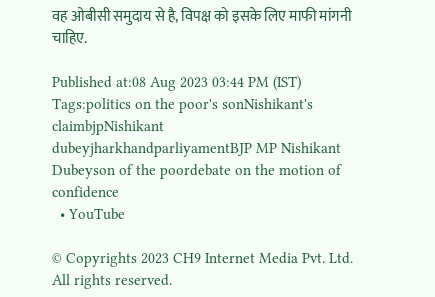वह ओबीसी समुदाय से है, विपक्ष को इसके लिए माफी मांगनी चाहिए.

Published at:08 Aug 2023 03:44 PM (IST)
Tags:politics on the poor's sonNishikant's claimbjpNishikant dubeyjharkhandparliyamentBJP MP Nishikant Dubeyson of the poordebate on the motion of confidence
  • YouTube

© Copyrights 2023 CH9 Internet Media Pvt. Ltd. All rights reserved.